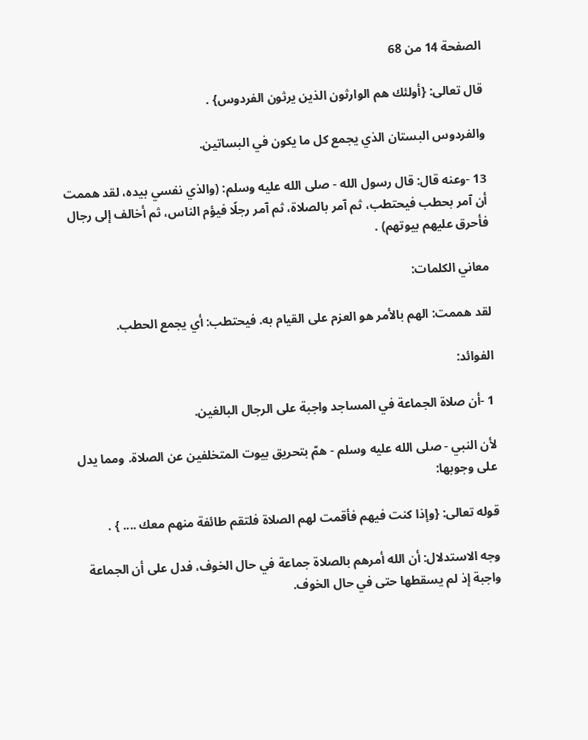الصفحة 14 من 68

قال تعالى: {أولئك هم الوارثون الذين يرثون الفردوس} .

والفردوس البستان الذي يجمع كل ما يكون في البساتين.

13 -وعنه قال: قال رسول الله - صلى الله عليه وسلم: (والذي نفسي بيده، لقد هممت أن آمر بحطب فيحتطب، ثم آمر بالصلاة، ثم آمر رجلًا فيؤم الناس، ثم أخالف إلى رجال فأحرق عليهم بيوتهم) .

معاني الكلمات:

لقد هممت: الهم بالأمر هو العزم على القيام به. فيحتطب: أي يجمع الحطب.

الفوائد:

1 -أن صلاة الجماعة في المساجد واجبة على الرجال البالغين.

لأن النبي - صلى الله عليه وسلم - همّ بتحريق بيوت المتخلفين عن الصلاة. ومما يدل على وجوبها:

قوله تعالى: {وإذا كنت فيهم فأقمت لهم الصلاة فلتقم طائفة منهم معك .... } .

وجه الاستدلال: أن الله أمرهم بالصلاة جماعة في حال الخوف، فدل على أن الجماعة واجبة إذ لم يسقطها حتى في حال الخوف.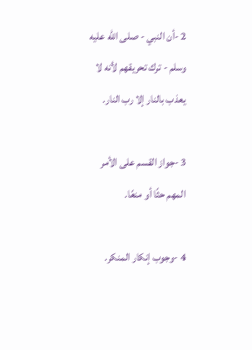2 -أن النبي - صلى الله عليه وسلم - ترك تحريقهم لأنه لا يعذب بالنار إلا رب النار.

3 -جواز القسم على الأمر المهم حثًا أو منعًا.

4 -وجوب إنكار المنكر.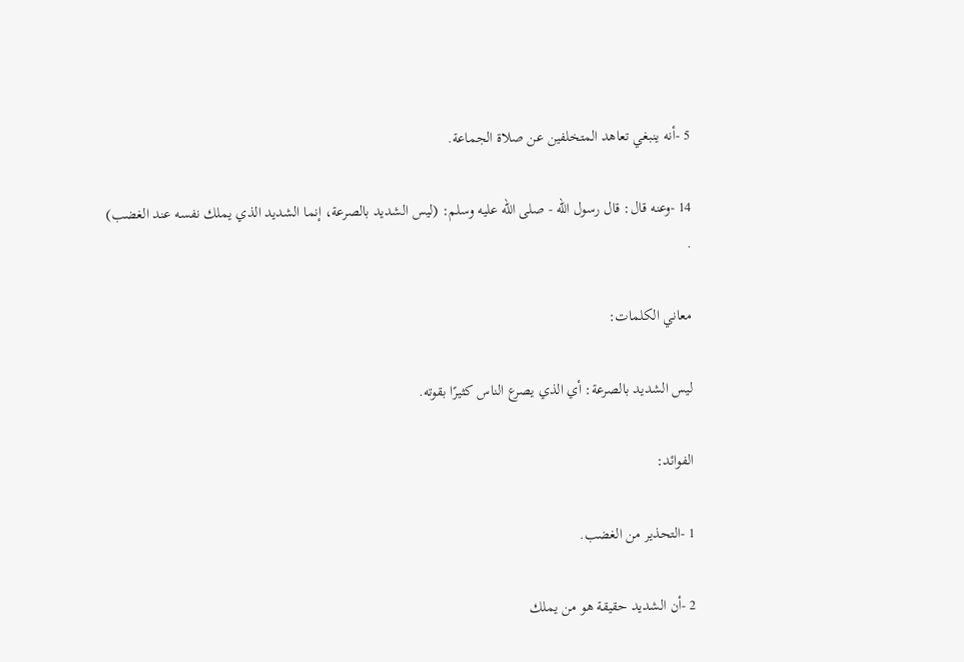5 -أنه ينبغي تعاهد المتخلفين عن صلاة الجماعة.

14 -وعنه قال: قال رسول الله - صلى الله عليه وسلم: (ليس الشديد بالصرعة، إنما الشديد الذي يملك نفسه عند الغضب) .

معاني الكلمات:

ليس الشديد بالصرعة: أي الذي يصرع الناس كثيرًا بقوته.

الفوائد:

1 -التحذير من الغضب.

2 -أن الشديد حقيقة هو من يملك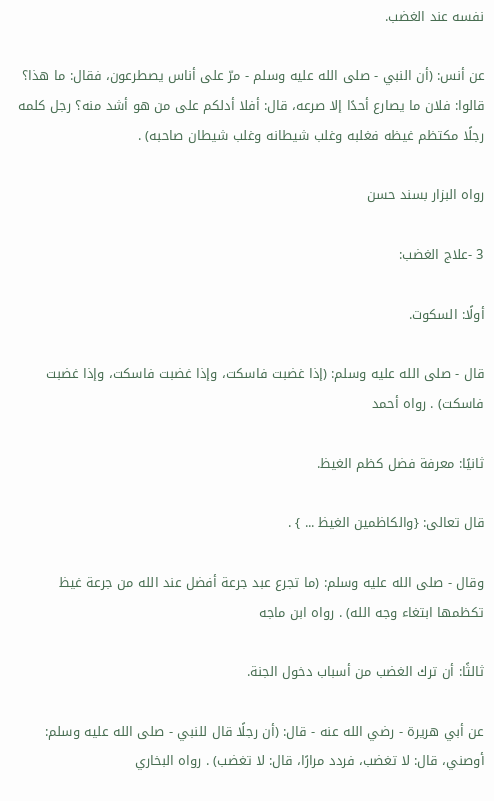نفسه عند الغضب.

عن أنس: (أن النبي - صلى الله عليه وسلم - مرّ على أناس يصطرعون، فقال: ما هذا؟ قالوا: فلان ما يصارع أحدًا إلا صرعه، قال: أفلا أدلكم على من هو أشد منه؟ رجل كلمه رجلًا مكتظم غيظه فغلبه وغلب شيطانه وغلب شيطان صاحبه) .

رواه البزار بسند حسن

3 -علاج الغضب:

أولًا: السكوت.

قال - صلى الله عليه وسلم: (إذا غضبت فاسكت، وإذا غضبت فاسكت، وإذا غضبت فاسكت) . رواه أحمد

ثانيًا: معرفة فضل كظم الغيظ.

قال تعالى: {والكاظمين الغيظ ... } .

وقال - صلى الله عليه وسلم: (ما تجرع عبد جرعة أفضل عند الله من جرعة غيظ تكظمها ابتغاء وجه الله) . رواه ابن ماجه

ثالثًا: أن ترك الغضب من أسباب دخول الجنة.

عن أبي هريرة - رضي الله عنه - قال: (أن رجلًا قال للنبي - صلى الله عليه وسلم: أوصني، قال: لا تغضب، فردد مرارًا، قال: لا تغضب) . رواه البخاري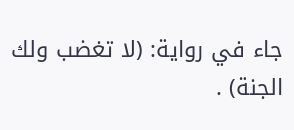جاء في رواية: (لا تغضب ولك الجنة) .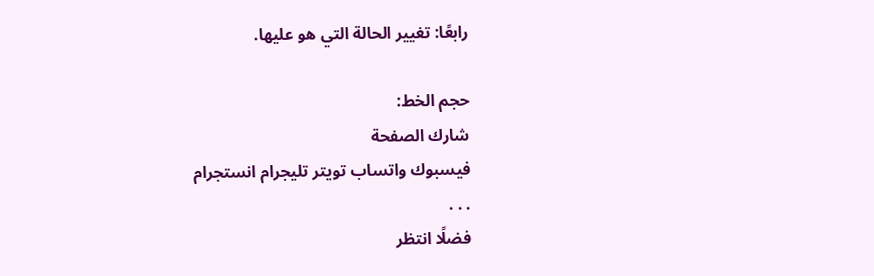رابعًا: تغيير الحالة التي هو عليها.

حجم الخط:
شارك الصفحة
فيسبوك واتساب تويتر تليجرام انستجرام
. . .
فضلًا انتظر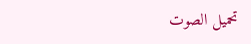تحميل الصوت